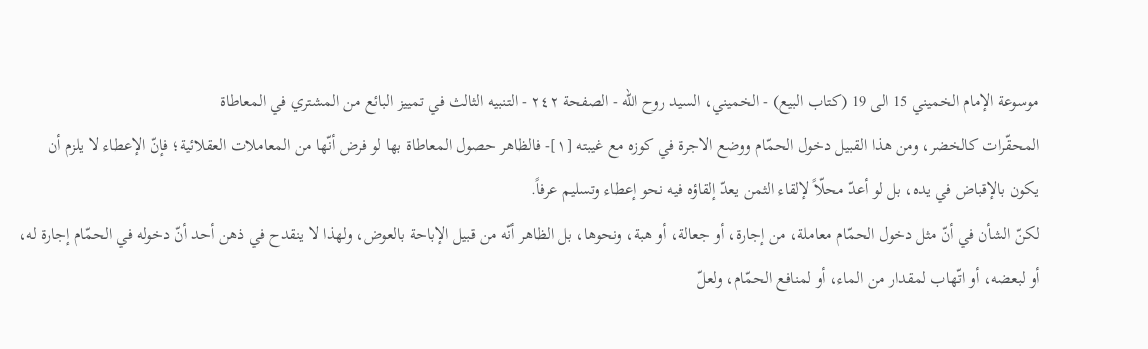موسوعة الإمام الخميني 15 الى 19 (كتاب البيع) - الخميني، السيد روح الله - الصفحة ٢٤٢ - التنبيه الثالث في تمييز البائع من المشتري في المعاطاة
المحقّرات كالخضر، ومن هذا القبيل دخول الحمّام ووضع الاجرة في كوزه مع غيبته [١]- فالظاهر حصول المعاطاة بها لو فرض أنّها من المعاملات العقلائية؛ فإنّ الإعطاء لا يلزم أن يكون بالإقباض في يده، بل لو أعدّ محلّاً لإلقاء الثمن يعدّ إلقاؤه فيه نحو إعطاء وتسليم عرفاً.
لكنّ الشأن في أنّ مثل دخول الحمّام معاملة، من إجارة، أو جعالة، أو هبة، ونحوها، بل الظاهر أنّه من قبيل الإباحة بالعوض، ولهذا لا ينقدح في ذهن أحد أنّ دخوله في الحمّام إجارة له، أو لبعضه، أو اتّهاب لمقدار من الماء، أو لمنافع الحمّام، ولعلّ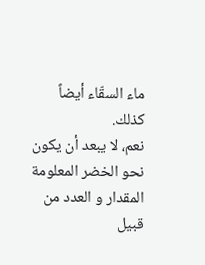ماء السقّاء أيضاً كذلك.
نعم، لا يبعد أن يكون نحو الخضر المعلومة المقدار و العدد من قبيل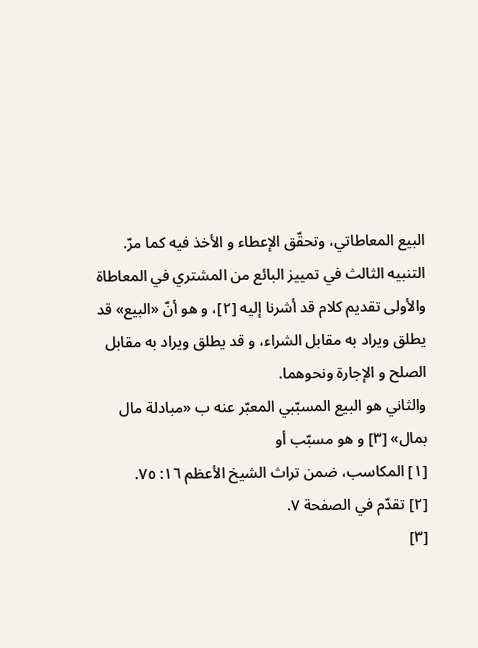البيع المعاطاتي، وتحقّق الإعطاء و الأخذ فيه كما مرّ.
التنبيه الثالث في تمييز البائع من المشتري في المعاطاة
والأولى تقديم كلام قد أشرنا إليه [٢]، و هو أنّ «البيع» قد يطلق ويراد به مقابل الشراء، و قد يطلق ويراد به مقابل الصلح و الإجارة ونحوهما.
والثاني هو البيع المسبّبي المعبّر عنه ب «مبادلة مال بمال» [٣] و هو مسبّب أو
[١] المكاسب، ضمن تراث الشيخ الأعظم ١٦: ٧٥.
[٢] تقدّم في الصفحة ٧.
[٣]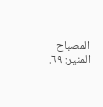المصباح المنير: ٦٩.